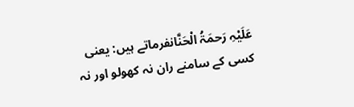عَلَیْہِ رَحمَۃُ الْحَنَّانفرماتے ہیں: یعنی کسی کے سامنے ران نہ کھولو اور نہ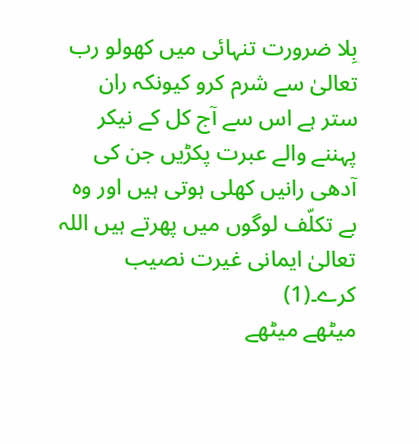بِلا ضرورت تنہائی میں کھولو رب تعالیٰ سے شرم کرو کیونکہ ران ستر ہے اس سے آج کل کے نیکر پہننے والے عبرت پکڑیں جن کی آدھی رانیں کھلی ہوتی ہیں اور وہ بے تکلّف لوگوں میں پھرتے ہیں اللہ تعالیٰ ایمانی غیرت نصیب کرے۔(1)
میٹھے میٹھے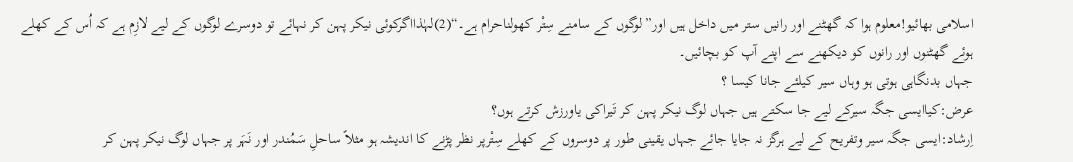اسلامی بھائیو!معلوم ہوا کہ گھٹنے اور رانیں ستر میں داخل ہیں اور”لوگوں کے سامنے سِتْر کھولناحرام ہے۔“(2)لہٰذااگرکوئی نیکر پہن کر نہائے تو دوسرے لوگوں کے لیے لازِم ہے کہ اُس کے کھلے ہوئے گھٹنوں اور رانوں کو دیکھنے سے اپنے آپ کو بچائیں۔
جہاں بدنگاہی ہوتی ہو وہاں سیر کیلئے جانا کیسا ؟
عرض:کیاایسی جگہ سیرکے لیے جا سکتے ہیں جہاں لوگ نیکر پہن کر تَیراکی یاورزش کرتے ہوں؟
اِرشاد:ایسی جگہ سیر وتفریح کے لیے ہرگز نہ جایا جائے جہاں یقینی طور پر دوسروں کے کھلے سِتْرپر نظر پڑنے کا اندیشہ ہو مثلاً ساحلِ سَمُندر اور نَہَر پر جہاں لوگ نیکر پہن کر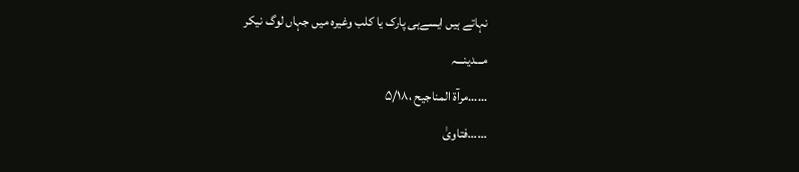نہاتے ہیں ایسےہی پارک یا کلب وغیرہ میں جہاں لوگ نیکر
مـــدینـــہ
……مرآۃ المناجیح ،۵/۱۸
……فتاویٰ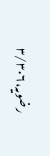رضویہ،۳/٣٠٦